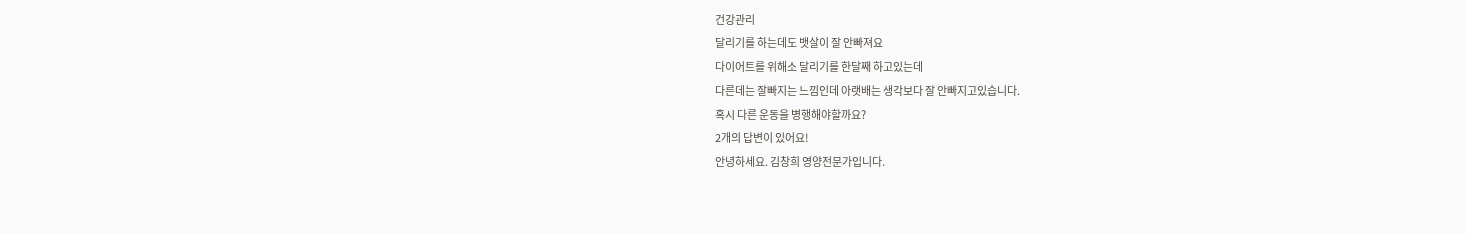건강관리
달리기를 하는데도 뱃살이 잘 안빠져요
다이어트를 위해소 달리기를 한달째 하고있는데
다른데는 잘빠지는 느낌인데 아랫배는 생각보다 잘 안빠지고있습니다.
혹시 다른 운동을 병행해야할까요?
2개의 답변이 있어요!
안녕하세요. 김창희 영양전문가입니다.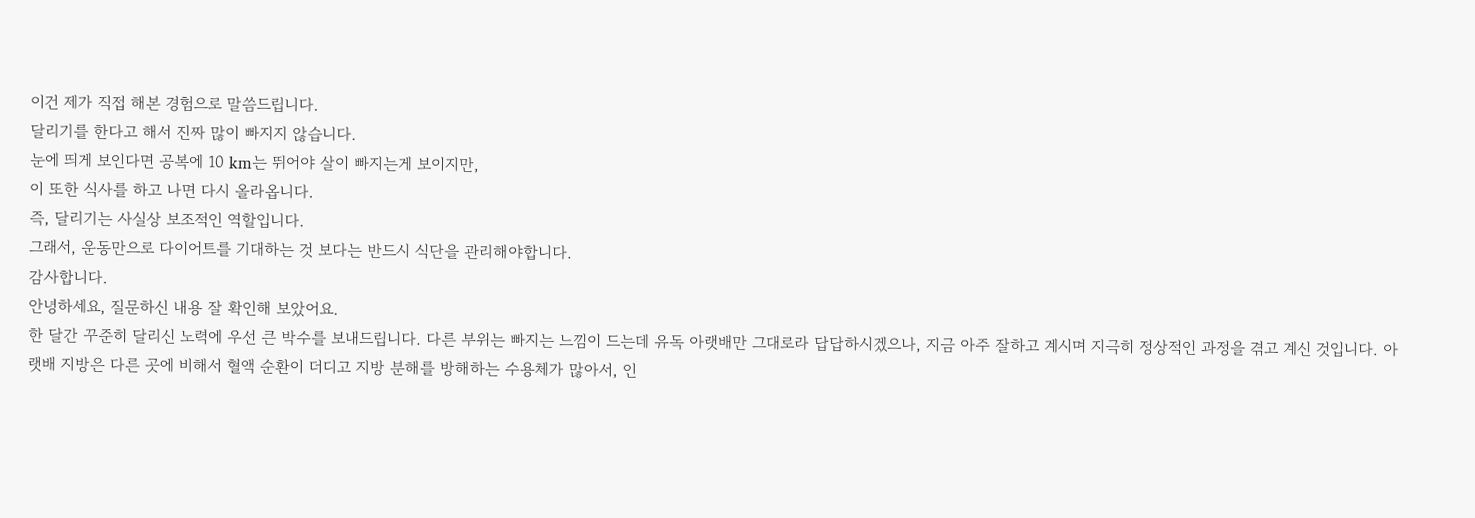이건 제가 직접 해본 경험으로 말씀드립니다.
달리기를 한다고 해서 진짜 많이 빠지지 않습니다.
눈에 띄게 보인다면 공복에 10 km는 뛰어야 살이 빠지는게 보이지만,
이 또한 식사를 하고 나면 다시 올라옵니다.
즉, 달리기는 사실상 보조적인 역할입니다.
그래서, 운동만으로 다이어트를 기대하는 것 보다는 반드시 식단을 관리해야합니다.
감사합니다.
안녕하세요, 질문하신 내용 잘 확인해 보았어요.
한 달간 꾸준히 달리신 노력에 우선 큰 박수를 보내드립니다. 다른 부위는 빠지는 느낌이 드는데 유독 아랫배만 그대로라 답답하시겠으나, 지금 아주 잘하고 계시며 지극히 정상적인 과정을 겪고 계신 것입니다. 아랫배 지방은 다른 곳에 비해서 혈액 순환이 더디고 지방 분해를 방해하는 수용체가 많아서, 인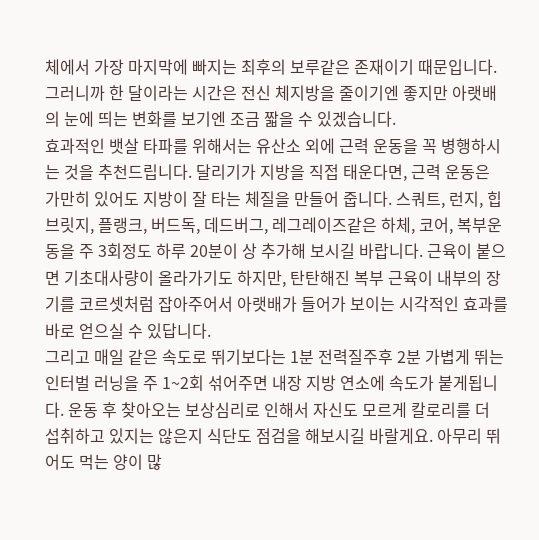체에서 가장 마지막에 빠지는 최후의 보루같은 존재이기 때문입니다. 그러니까 한 달이라는 시간은 전신 체지방을 줄이기엔 좋지만 아랫배의 눈에 띄는 변화를 보기엔 조금 짧을 수 있겠습니다.
효과적인 뱃살 타파를 위해서는 유산소 외에 근력 운동을 꼭 병행하시는 것을 추천드립니다. 달리기가 지방을 직접 태운다면, 근력 운동은 가만히 있어도 지방이 잘 타는 체질을 만들어 줍니다. 스쿼트, 런지, 힙브릿지, 플랭크, 버드독, 데드버그, 레그레이즈같은 하체, 코어, 복부운동을 주 3회정도 하루 20분이 상 추가해 보시길 바랍니다. 근육이 붙으면 기초대사량이 올라가기도 하지만, 탄탄해진 복부 근육이 내부의 장기를 코르셋처럼 잡아주어서 아랫배가 들어가 보이는 시각적인 효과를 바로 얻으실 수 있답니다.
그리고 매일 같은 속도로 뛰기보다는 1분 전력질주후 2분 가볍게 뛰는 인터벌 러닝을 주 1~2회 섞어주면 내장 지방 연소에 속도가 붙게됩니다. 운동 후 찾아오는 보상심리로 인해서 자신도 모르게 칼로리를 더 섭취하고 있지는 않은지 식단도 점검을 해보시길 바랄게요. 아무리 뛰어도 먹는 양이 많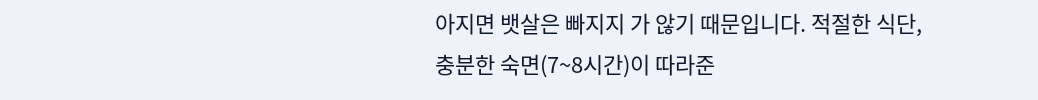아지면 뱃살은 빠지지 가 않기 때문입니다. 적절한 식단, 충분한 숙면(7~8시간)이 따라준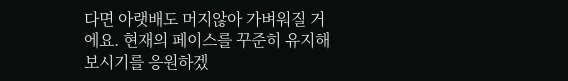다면 아랫배도 머지않아 가벼워질 거에요. 현재의 페이스를 꾸준히 유지해 보시기를 응원하겠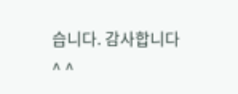습니다. 감사합니다 ^ ^